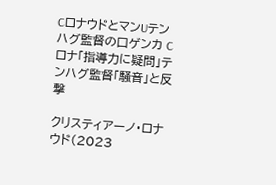CロナウドとマンUテンハグ監督の口ゲンカ Cロナ「指導力に疑問」テンハグ監督「騒音」と反撃

クリスティアーノ・ロナウド(2023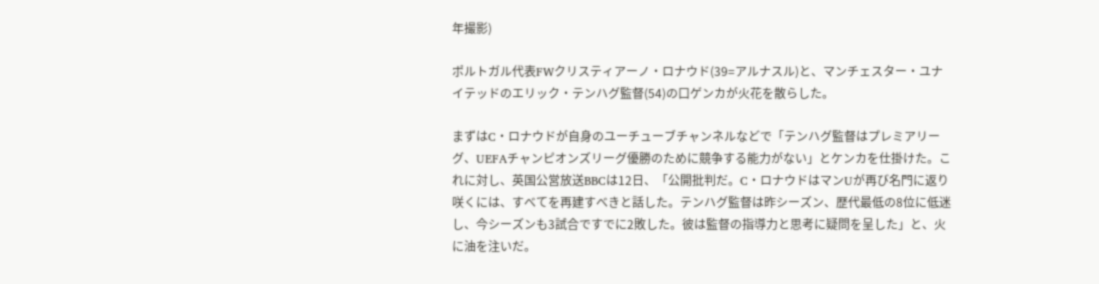年撮影)

ポルトガル代表FWクリスティアーノ・ロナウド(39=アルナスル)と、マンチェスター・ユナイテッドのエリック・テンハグ監督(54)の口ゲンカが火花を散らした。

まずはC・ロナウドが自身のユーチューブチャンネルなどで「テンハグ監督はプレミアリーグ、UEFAチャンピオンズリーグ優勝のために競争する能力がない」とケンカを仕掛けた。これに対し、英国公営放送BBCは12日、「公開批判だ。C・ロナウドはマンUが再び名門に返り咲くには、すべてを再建すべきと話した。テンハグ監督は昨シーズン、歴代最低の8位に低迷し、今シーズンも3試合ですでに2敗した。彼は監督の指導力と思考に疑問を呈した」と、火に油を注いだ。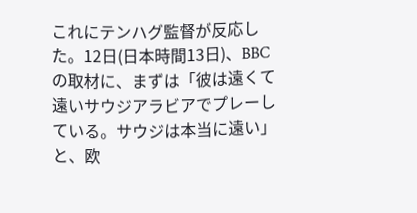これにテンハグ監督が反応した。12日(日本時間13日)、BBCの取材に、まずは「彼は遠くて遠いサウジアラビアでプレーしている。サウジは本当に遠い」と、欧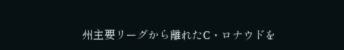州主要リーグから離れたC・ロナウドを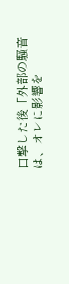口撃した後「外部の騒音は、オレに影響を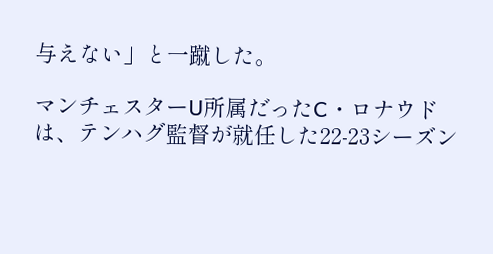与えない」と一蹴した。

マンチェスターU所属だったC・ロナウドは、テンハグ監督が就任した22-23シーズン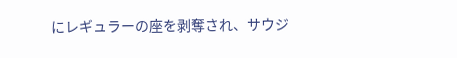にレギュラーの座を剥奪され、サウジ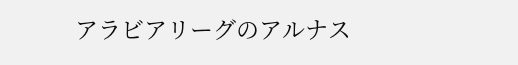アラビアリーグのアルナス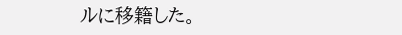ルに移籍した。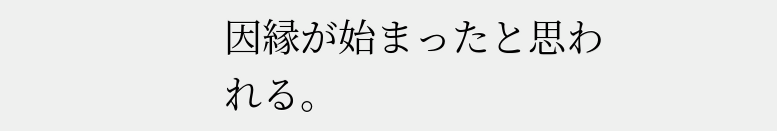因縁が始まったと思われる。